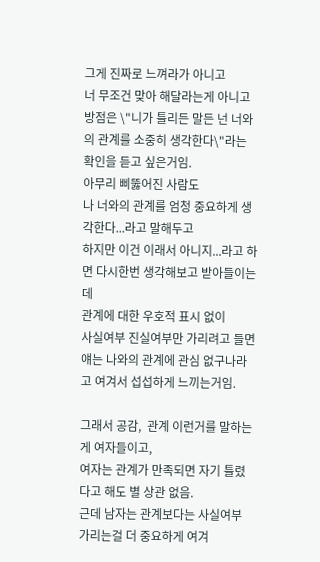그게 진짜로 느껴라가 아니고
너 무조건 맞아 해달라는게 아니고
방점은 \"니가 틀리든 말든 넌 너와의 관계를 소중히 생각한다\"라는 확인을 듣고 싶은거임.
아무리 삐뚫어진 사람도
나 너와의 관계를 엄청 중요하게 생각한다...라고 말해두고
하지만 이건 이래서 아니지...라고 하면 다시한번 생각해보고 받아들이는데
관계에 대한 우호적 표시 없이
사실여부 진실여부만 가리려고 들면 얘는 나와의 관계에 관심 없구나라고 여겨서 섭섭하게 느끼는거임.

그래서 공감,  관계 이런거를 말하는게 여자들이고,
여자는 관계가 만족되면 자기 틀렸다고 해도 별 상관 없음.
근데 남자는 관계보다는 사실여부 가리는걸 더 중요하게 여겨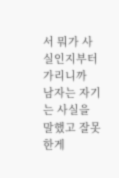서 뭐가 사실인지부터 가리니까
남자는 자기는 사실을 말했고 잘못한게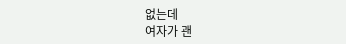없는데
여자가 괜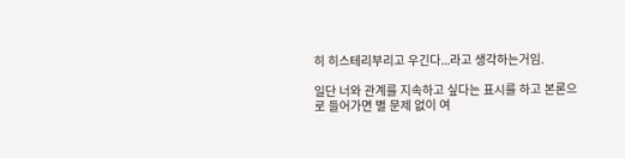히 히스테리부리고 우긴다...라고 생각하는거임.

일단 너와 관계를 지속하고 싶다는 표시를 하고 본론으로 들어가면 별 문제 없이 여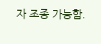자 조종 가능함.